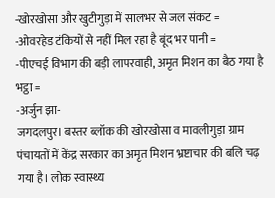-खोरखोसा और खुटीगुड़ा में सालभर से जल संकट =
-ओवरहेड टंकियों से नहीं मिल रहा है बूंद भर पानी =
-पीएचई विभाग की बड़ी लापरवाही, अमृत मिशन का बैठ गया है भट्ठा =
-अर्जुन झा-
जगदलपुर। बस्तर ब्लॉक की खोरखोसा व मावलीगुड़ा ग्राम पंचायतों में केंद्र सरकार का अमृत मिशन भ्रष्टाचार की बलि चढ़ गया है। लोक स्वास्थ्य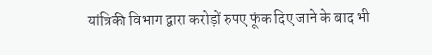यांत्रिकी विभाग द्वारा करोड़ों रुपए फूंक दिए जाने के बाद भी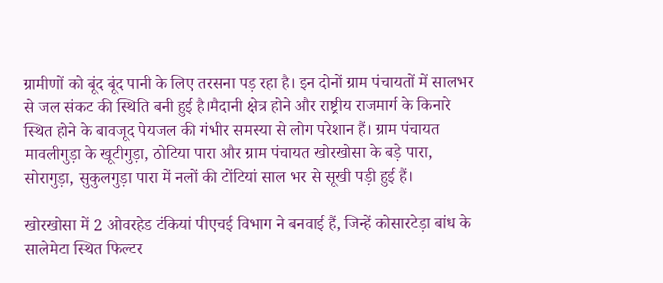ग्रामीणों को बूंद बूंद पानी के लिए तरसना पड़ रहा है। इन दोनों ग्राम पंचायतों में सालभर से जल संकट की स्थिति बनी हुई है।मैदानी क्षेत्र होने और राष्ट्रीय राजमार्ग के किनारे स्थित होने के बावजूद पेयजल की गंभीर समस्या से लोग परेशान हैं। ग्राम पंचायत मावलीगुड़ा के खूटीगुड़ा, ठोटिया पारा और ग्राम पंचायत खोरखोसा के बड़े पारा, सोरागुड़ा, सुकुलगुड़ा पारा में नलों की टोंटियां साल भर से सूखी पड़ी हुई हैं।

खोरखोसा में 2 ओवरहेड टंकियां पीएचई विभाग ने बनवाई हैं, जिन्हें कोसारटेड़ा बांध के सालेमेटा स्थित फिल्टर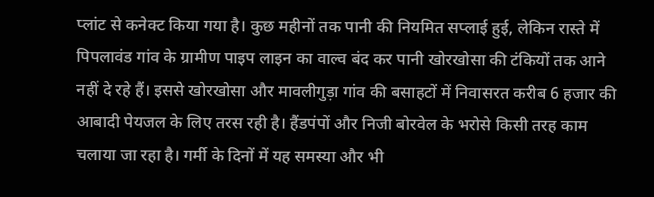प्लांट से कनेक्ट किया गया है। कुछ महीनों तक पानी की नियमित सप्लाई हुई, लेकिन रास्ते में पिपलावंड गांव के ग्रामीण पाइप लाइन का वाल्व बंद कर पानी खोरखोसा की टंकियों तक आने नहीं दे रहे हैं। इससे खोरखोसा और मावलीगुड़ा गांव की बसाहटों में निवासरत करीब 6 हजार की आबादी पेयजल के लिए तरस रही है। हैंडपंपों और निजी बोरवेल के भरोसे किसी तरह काम चलाया जा रहा है। गर्मी के दिनों में यह समस्या और भी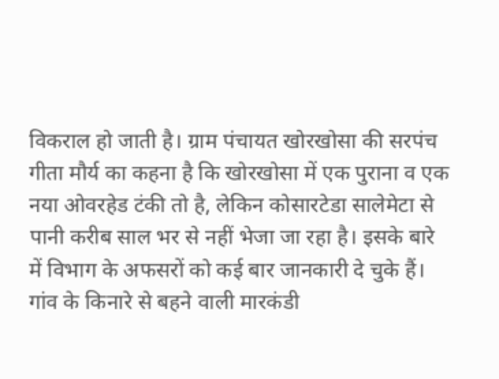विकराल हो जाती है। ग्राम पंचायत खोरखोसा की सरपंच गीता मौर्य का कहना है कि खोरखोसा में एक पुराना व एक नया ओवरहेड टंकी तो है, लेकिन कोसारटेडा सालेमेटा से पानी करीब साल भर से नहीं भेजा जा रहा है। इसके बारे में विभाग के अफसरों को कई बार जानकारी दे चुके हैं। गांव के किनारे से बहने वाली मारकंडी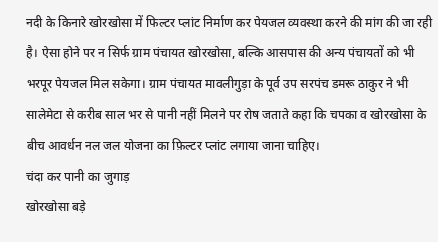नदी के किनारे खोरखोसा में फिल्टर प्लांट निर्माण कर पेयजल व्यवस्था करने की मांग की जा रही है। ऐसा होने पर न सिर्फ ग्राम पंचायत खोरखोसा, बल्कि आसपास की अन्य पंचायतों को भी भरपूर पेयजल मिल सकेगा। ग्राम पंचायत मावलीगुड़ा के पूर्व उप सरपंच डमरू ठाकुर ने भी सालेमेटा से करीब साल भर से पानी नहीं मिलने पर रोष जताते कहा कि चपका व खोरखोसा के बीच आवर्धन नल जल योजना का फ़िल्टर प्लांट लगाया जाना चाहिए।
चंदा कर पानी का जुगाड़
खोरखोसा बड़े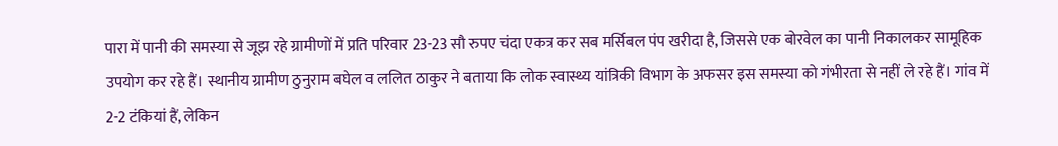पारा में पानी की समस्या से जूझ रहे ग्रामीणों में प्रति परिवार 23-23 सौ रुपए चंदा एकत्र कर सब मर्सिबल पंप खरीदा है, जिससे एक बोरवेल का पानी निकालकर सामूहिक उपयोग कर रहे हैं। स्थानीय ग्रामीण ठुनुराम बघेल व ललित ठाकुर ने बताया कि लोक स्वास्थ्य यांत्रिकी विभाग के अफसर इस समस्या को गंभीरता से नहीं ले रहे हैं। गांव में 2-2 टंकियां हैं, लेकिन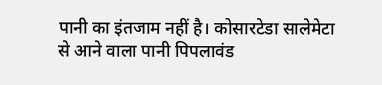पानी का इंतजाम नहीं है। कोसारटेडा सालेमेटा से आने वाला पानी पिपलावंड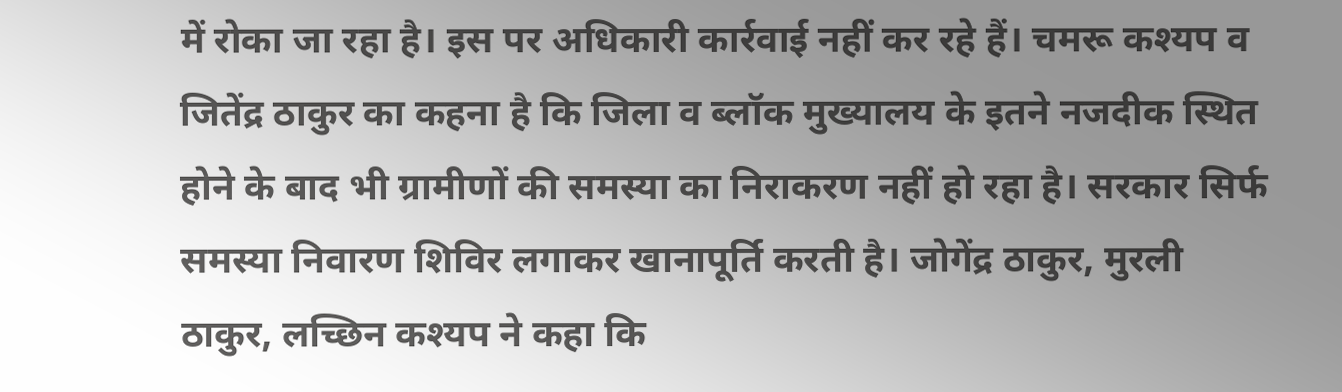में रोका जा रहा है। इस पर अधिकारी कार्रवाई नहीं कर रहे हैं। चमरू कश्यप व जितेंद्र ठाकुर का कहना है कि जिला व ब्लॉक मुख्यालय के इतने नजदीक स्थित होने के बाद भी ग्रामीणों की समस्या का निराकरण नहीं हो रहा है। सरकार सिर्फ समस्या निवारण शिविर लगाकर खानापूर्ति करती है। जोगेंद्र ठाकुर, मुरली ठाकुर, लच्छिन कश्यप ने कहा कि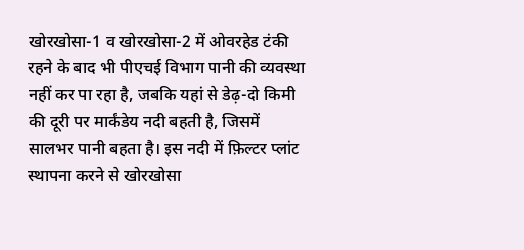खोरखोसा-1 व खोरखोसा-2 में ओवरहेड टंकी रहने के बाद भी पीएचई विभाग पानी की व्यवस्था नहीं कर पा रहा है, जबकि यहां से डेढ़-दो किमी की दूरी पर मार्कंडेय नदी बहती है, जिसमें सालभर पानी बहता है। इस नदी में फ़िल्टर प्लांट स्थापना करने से खोरखोसा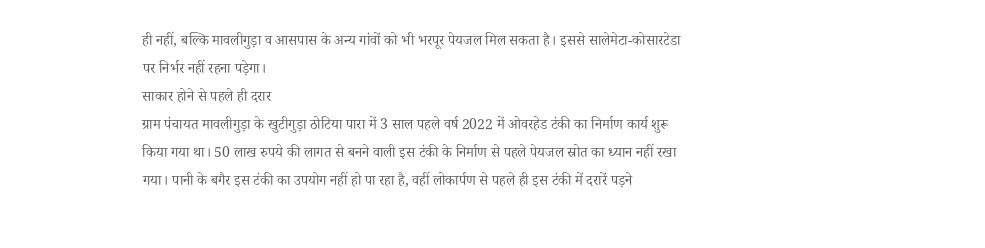ही नहीं, बल्कि मावलीगुड़ा व आसपास के अन्य गांवों को भी भरपूर पेयजल मिल सकता है। इससे सालेमेटा-कोसारटेडा पर निर्भर नहीं रहना पड़ेगा।
साकार होने से पहले ही दरार
ग्राम पंचायत मावलीगुड़ा के खुटीगुड़ा ठोटिया पारा में 3 साल पहले वर्ष 2022 में ओवरहेड टंकी का निर्माण कार्य शुरू किया गया था। 50 लाख रुपये की लागत से बनने वाली इस टंकी के निर्माण से पहले पेयजल स्रोत का ध्यान नहीं रखा गया। पानी के बगैर इस टंकी का उपयोग नहीं हो पा रहा है, वहीं लोकार्पण से पहले ही इस टंकी में दरारें पड़ने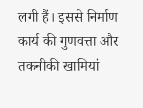लगी हैं। इससे निर्माण कार्य की गुणवत्ता और तकनीकी खामियां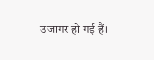उजागर हो गई हैं।